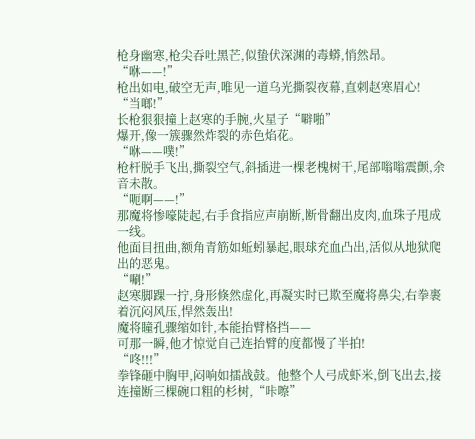枪身幽寒,枪尖吞吐黑芒,似蛰伏深渊的毒蟒,悄然昂。
“咻——!”
枪出如电,破空无声,唯见一道乌光撕裂夜幕,直刺赵寒眉心!
“当啷!”
长枪狠狠撞上赵寒的手腕,火星子“噼啪”
爆开,像一簇骤然炸裂的赤色焰花。
“咻——噗!”
枪杆脱手飞出,撕裂空气,斜插进一棵老槐树干,尾部嗡嗡震颤,余音未散。
“呃啊——!”
那魔将惨嚎陡起,右手食指应声崩断,断骨翻出皮肉,血珠子甩成一线。
他面目扭曲,额角青筋如蚯蚓暴起,眼球充血凸出,活似从地狱爬出的恶鬼。
“唰!”
赵寒脚踝一拧,身形倏然虚化,再凝实时已欺至魔将鼻尖,右拳裹着沉闷风压,悍然轰出!
魔将瞳孔骤缩如针,本能抬臂格挡——
可那一瞬,他才惊觉自己连抬臂的度都慢了半拍!
“咚!!!”
拳锋砸中胸甲,闷响如擂战鼓。他整个人弓成虾米,倒飞出去,接连撞断三棵碗口粗的杉树,“咔嚓”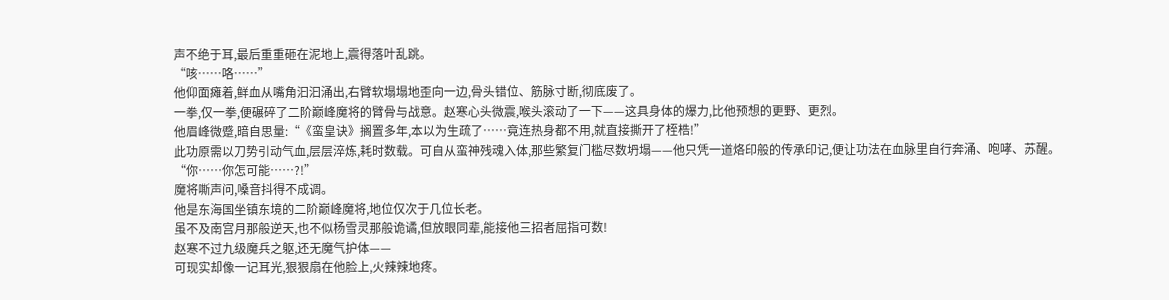声不绝于耳,最后重重砸在泥地上,震得落叶乱跳。
“咳……咯……”
他仰面瘫着,鲜血从嘴角汩汩涌出,右臂软塌塌地歪向一边,骨头错位、筋脉寸断,彻底废了。
一拳,仅一拳,便碾碎了二阶巅峰魔将的臂骨与战意。赵寒心头微震,喉头滚动了一下——这具身体的爆力,比他预想的更野、更烈。
他眉峰微蹙,暗自思量:“《蛮皇诀》搁置多年,本以为生疏了……竟连热身都不用,就直接撕开了桎梏!”
此功原需以刀势引动气血,层层淬炼,耗时数载。可自从蛮神残魂入体,那些繁复门槛尽数坍塌——他只凭一道烙印般的传承印记,便让功法在血脉里自行奔涌、咆哮、苏醒。
“你……你怎可能……?!”
魔将嘶声问,嗓音抖得不成调。
他是东海国坐镇东境的二阶巅峰魔将,地位仅次于几位长老。
虽不及南宫月那般逆天,也不似杨雪灵那般诡谲,但放眼同辈,能接他三招者屈指可数!
赵寒不过九级魔兵之躯,还无魔气护体——
可现实却像一记耳光,狠狠扇在他脸上,火辣辣地疼。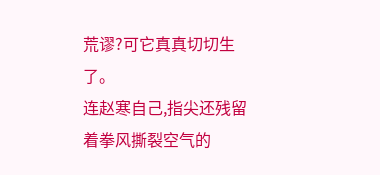荒谬?可它真真切切生了。
连赵寒自己,指尖还残留着拳风撕裂空气的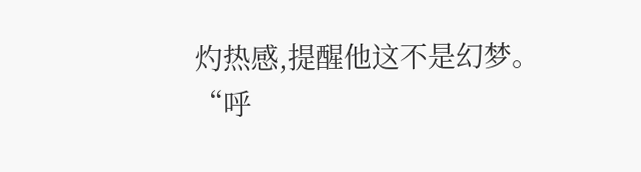灼热感,提醒他这不是幻梦。
“呼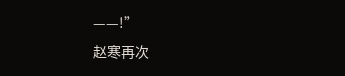——!”
赵寒再次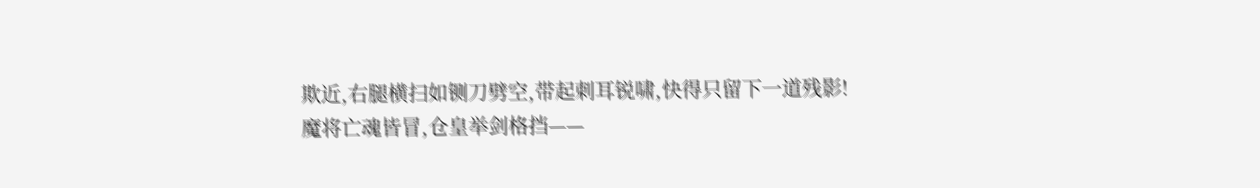欺近,右腿横扫如铡刀劈空,带起刺耳锐啸,快得只留下一道残影!
魔将亡魂皆冒,仓皇举剑格挡——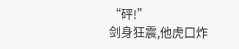“砰!”
剑身狂震,他虎口炸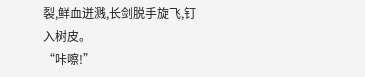裂,鲜血迸溅,长剑脱手旋飞,钉入树皮。
“咔嚓!”